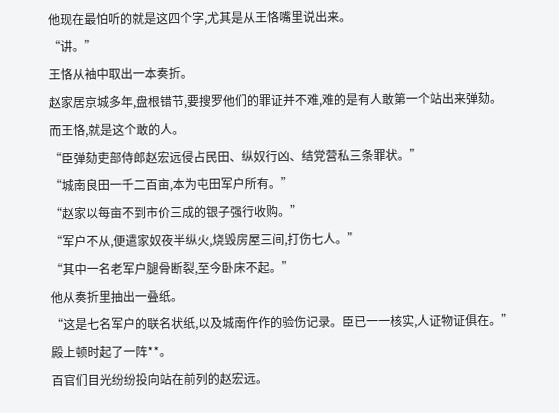他现在最怕听的就是这四个字,尤其是从王恪嘴里说出来。
“讲。”
王恪从袖中取出一本奏折。
赵家居京城多年,盘根错节,要搜罗他们的罪证并不难,难的是有人敢第一个站出来弹劾。
而王恪,就是这个敢的人。
“臣弹劾吏部侍郎赵宏远侵占民田、纵奴行凶、结党营私三条罪状。”
“城南良田一千二百亩,本为屯田军户所有。”
“赵家以每亩不到市价三成的银子强行收购。”
“军户不从,便遣家奴夜半纵火,烧毁房屋三间,打伤七人。”
“其中一名老军户腿骨断裂,至今卧床不起。”
他从奏折里抽出一叠纸。
“这是七名军户的联名状纸,以及城南仵作的验伤记录。臣已一一核实,人证物证俱在。”
殿上顿时起了一阵**。
百官们目光纷纷投向站在前列的赵宏远。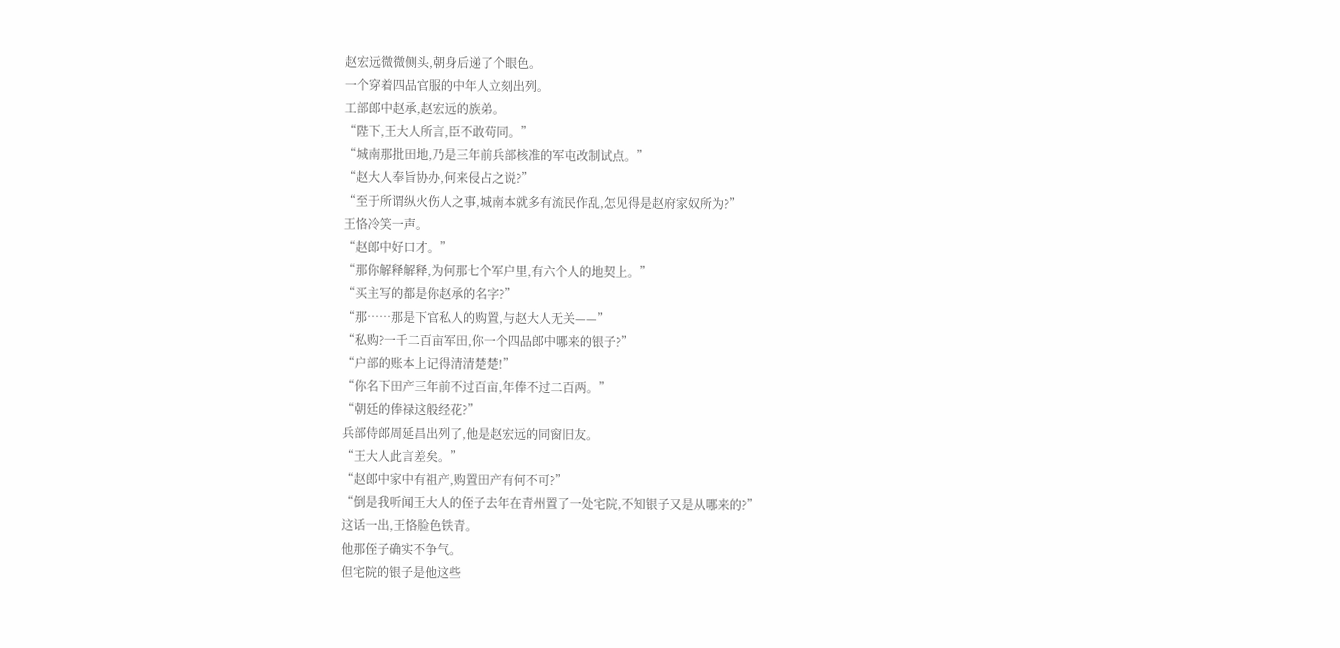赵宏远微微侧头,朝身后递了个眼色。
一个穿着四品官服的中年人立刻出列。
工部郎中赵承,赵宏远的族弟。
“陛下,王大人所言,臣不敢苟同。”
“城南那批田地,乃是三年前兵部核准的军屯改制试点。”
“赵大人奉旨协办,何来侵占之说?”
“至于所谓纵火伤人之事,城南本就多有流民作乱,怎见得是赵府家奴所为?”
王恪冷笑一声。
“赵郎中好口才。”
“那你解释解释,为何那七个军户里,有六个人的地契上。”
“买主写的都是你赵承的名字?”
“那……那是下官私人的购置,与赵大人无关——”
“私购?一千二百亩军田,你一个四品郎中哪来的银子?”
“户部的账本上记得清清楚楚!”
“你名下田产三年前不过百亩,年俸不过二百两。”
“朝廷的俸禄这般经花?”
兵部侍郎周延昌出列了,他是赵宏远的同窗旧友。
“王大人此言差矣。”
“赵郎中家中有祖产,购置田产有何不可?”
“倒是我听闻王大人的侄子去年在青州置了一处宅院,不知银子又是从哪来的?”
这话一出,王恪脸色铁青。
他那侄子确实不争气。
但宅院的银子是他这些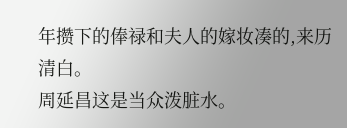年攒下的俸禄和夫人的嫁妆凑的,来历清白。
周延昌这是当众泼脏水。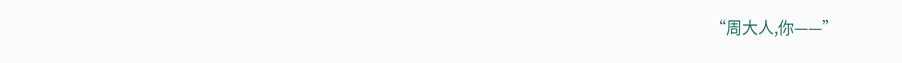“周大人,你——”